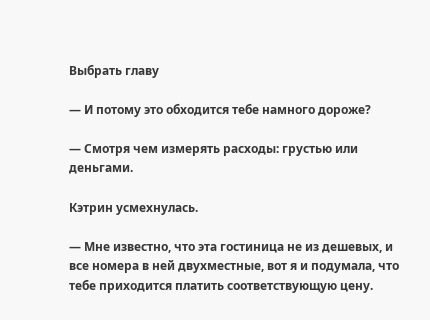Выбрать главу

— И потому это обходится тебе намного дороже?

— Смотря чем измерять расходы: грустью или деньгами.

Кэтрин усмехнулась.

— Мне известно, что эта гостиница не из дешевых, и все номера в ней двухместные, вот я и подумала, что тебе приходится платить соответствующую цену.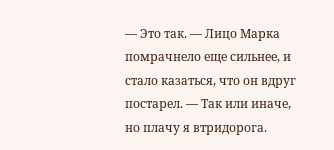— Это так. — Лицо Марка помрачнело еще сильнее, и стало казаться, что он вдруг постарел. — Так или иначе, но плачу я втридорога.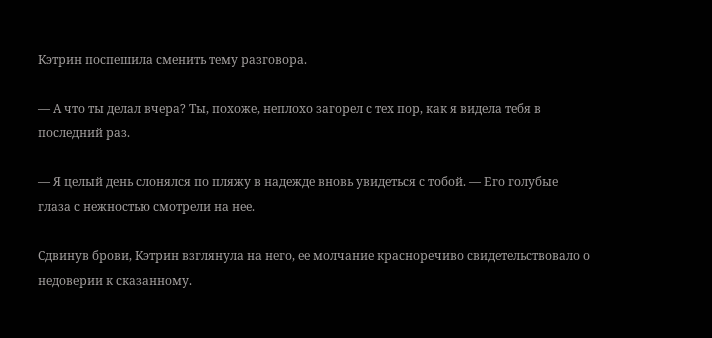Кэтрин поспешила сменить тему разговора.

— А что ты делал вчера? Ты, похоже, неплохо загорел с тех пор, как я видела тебя в последний раз.

— Я целый день слонялся по пляжу в надежде вновь увидеться с тобой. — Его голубые глаза с нежностью смотрели на нее.

Сдвинув брови, Кэтрин взглянула на него, ее молчание красноречиво свидетельствовало о недоверии к сказанному.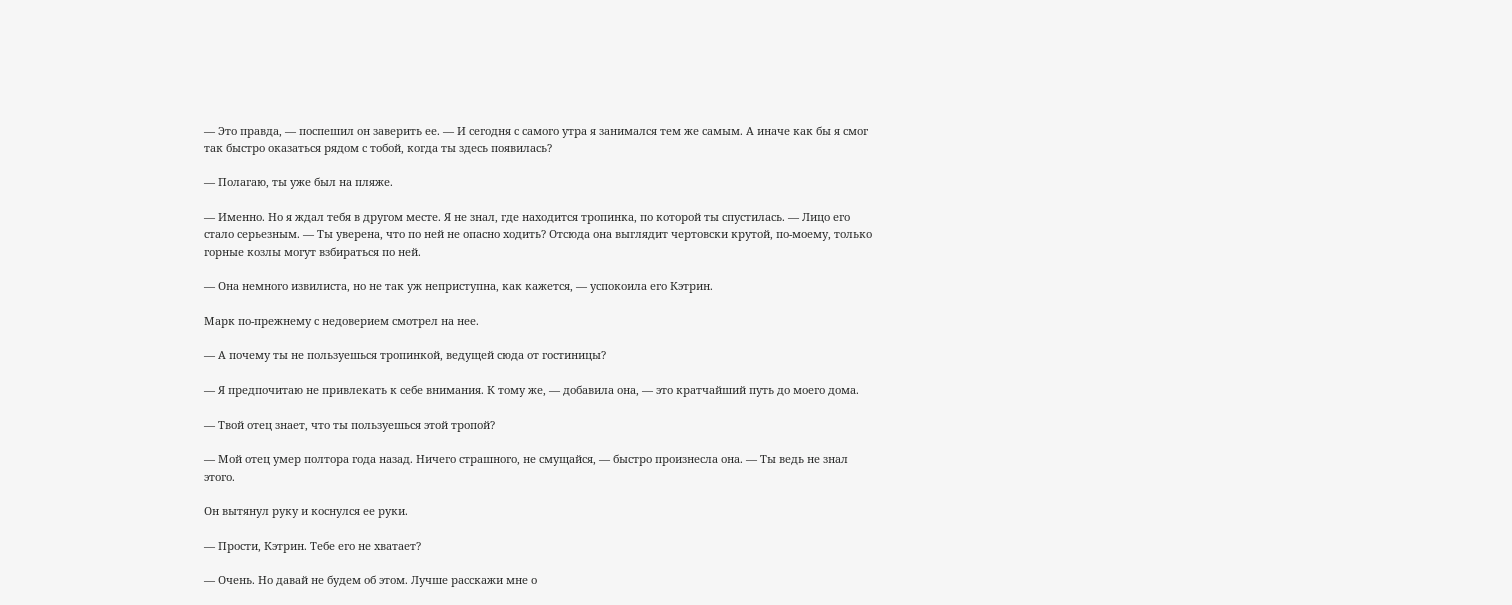— Это правда, — поспешил он заверить ее. — И сегодня с самого утра я занимался тем же самым. А иначе как бы я смог так быстро оказаться рядом с тобой, когда ты здесь появилась?

— Полагаю, ты уже был на пляже.

— Именно. Но я ждал тебя в другом месте. Я не знал, где находится тропинка, по которой ты спустилась. — Лицо его стало серьезным. — Ты уверена, что по ней не опасно ходить? Отсюда она выглядит чертовски крутой, по-моему, только горные козлы могут взбираться по ней.

— Она немного извилиста, но не так уж неприступна, как кажется, — успокоила его Кэтрин.

Марк по-прежнему с недоверием смотрел на нее.

— А почему ты не пользуешься тропинкой, ведущей сюда от гостиницы?

— Я предпочитаю не привлекать к себе внимания. К тому же, — добавила она, — это кратчайший путь до моего дома.

— Твой отец знает, что ты пользуешься этой тропой?

— Мой отец умер полтора года назад. Ничего страшного, не смущайся, — быстро произнесла она. — Ты ведь не знал этого.

Он вытянул руку и коснулся ее руки.

— Прости, Кэтрин. Тебе его не хватает?

— Очень. Но давай не будем об этом. Лучше расскажи мне о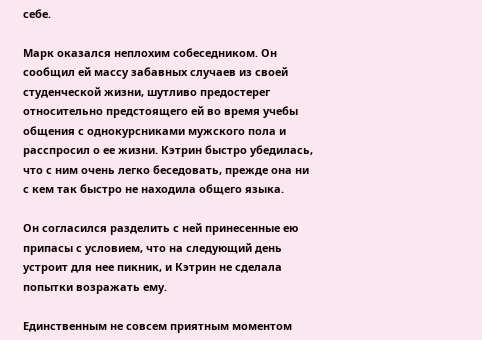себе.

Марк оказался неплохим собеседником. Он сообщил ей массу забавных случаев из своей студенческой жизни, шутливо предостерег относительно предстоящего ей во время учебы общения с однокурсниками мужского пола и расспросил о ее жизни. Кэтрин быстро убедилась, что с ним очень легко беседовать, прежде она ни с кем так быстро не находила общего языка.

Он согласился разделить с ней принесенные ею припасы с условием, что на следующий день устроит для нее пикник, и Кэтрин не сделала попытки возражать ему.

Единственным не совсем приятным моментом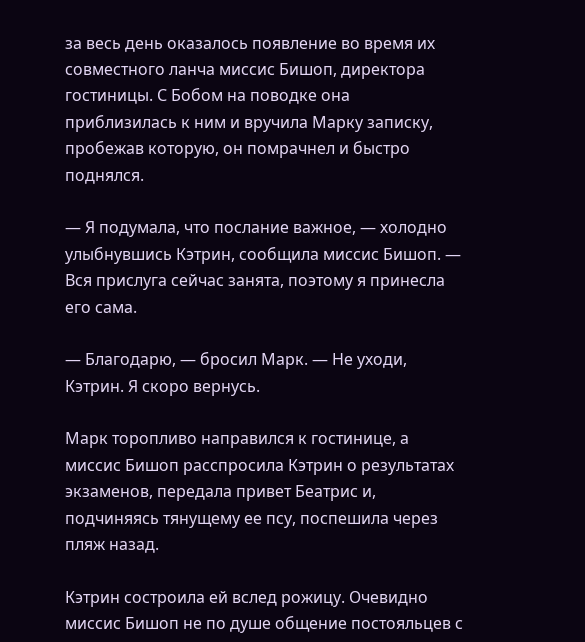за весь день оказалось появление во время их совместного ланча миссис Бишоп, директора гостиницы. С Бобом на поводке она приблизилась к ним и вручила Марку записку, пробежав которую, он помрачнел и быстро поднялся.

— Я подумала, что послание важное, — холодно улыбнувшись Кэтрин, сообщила миссис Бишоп. — Вся прислуга сейчас занята, поэтому я принесла его сама.

— Благодарю, — бросил Марк. — Не уходи, Кэтрин. Я скоро вернусь.

Марк торопливо направился к гостинице, а миссис Бишоп расспросила Кэтрин о результатах экзаменов, передала привет Беатрис и, подчиняясь тянущему ее псу, поспешила через пляж назад.

Кэтрин состроила ей вслед рожицу. Очевидно миссис Бишоп не по душе общение постояльцев с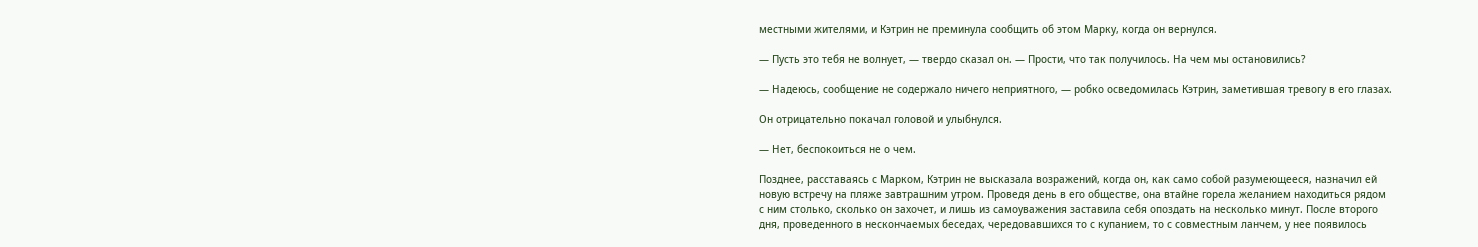местными жителями, и Кэтрин не преминула сообщить об этом Марку, когда он вернулся.

— Пусть это тебя не волнует, — твердо сказал он. — Прости, что так получилось. На чем мы остановились?

— Надеюсь, сообщение не содержало ничего неприятного, — робко осведомилась Кэтрин, заметившая тревогу в его глазах.

Он отрицательно покачал головой и улыбнулся.

— Нет, беспокоиться не о чем.

Позднее, расставаясь с Марком, Кэтрин не высказала возражений, когда он, как само собой разумеющееся, назначил ей новую встречу на пляже завтрашним утром. Проведя день в его обществе, она втайне горела желанием находиться рядом с ним столько, сколько он захочет, и лишь из самоуважения заставила себя опоздать на несколько минут. После второго дня, проведенного в нескончаемых беседах, чередовавшихся то с купанием, то с совместным ланчем, у нее появилось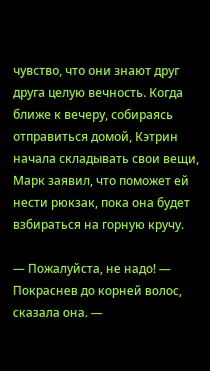чувство, что они знают друг друга целую вечность. Когда ближе к вечеру, собираясь отправиться домой, Кэтрин начала складывать свои вещи, Марк заявил, что поможет ей нести рюкзак, пока она будет взбираться на горную кручу.

— Пожалуйста, не надо! — Покраснев до корней волос, сказала она. —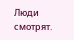Люди смотрят.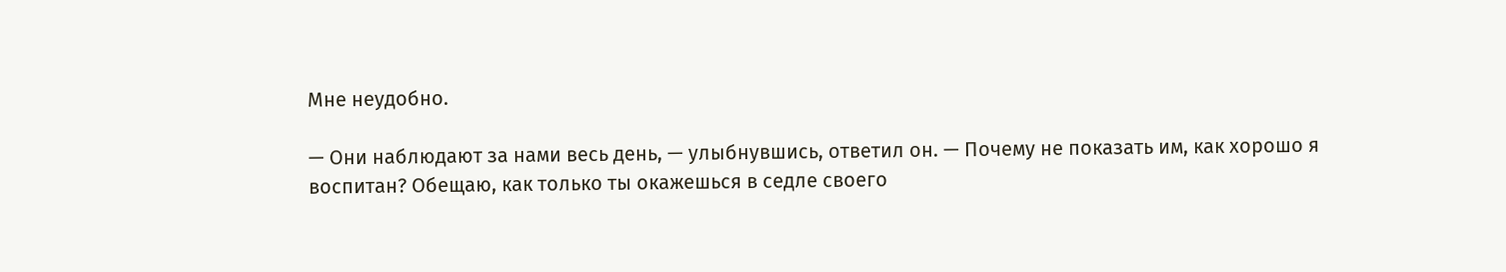Мне неудобно.

— Они наблюдают за нами весь день, — улыбнувшись, ответил он. — Почему не показать им, как хорошо я воспитан? Обещаю, как только ты окажешься в седле своего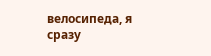велосипеда, я сразу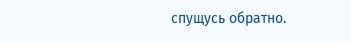спущусь обратно.